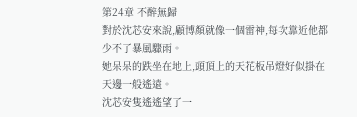第24章 不醉無歸
對於沈芯安來說,顧博顏就像一個雷神,每次靠近他都少不了暴風驟雨。
她呆呆的跌坐在地上,頭頂上的天花板吊燈好似掛在天邊一般遙遠。
沈芯安隻遙遙望了一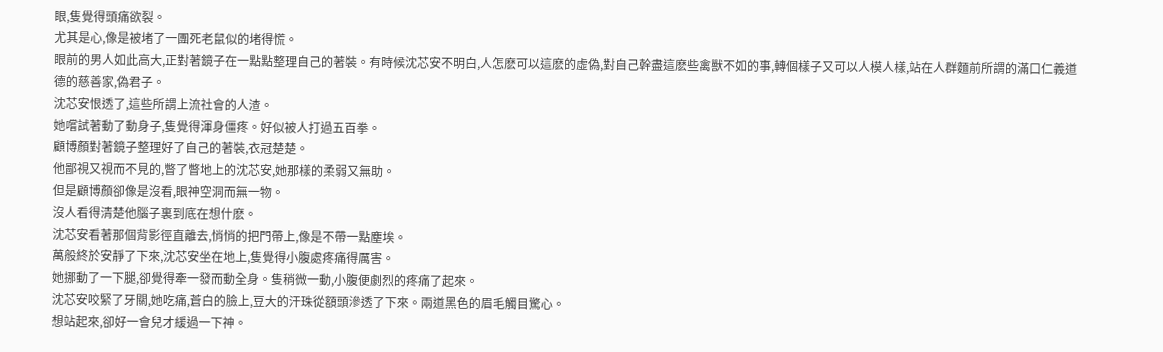眼,隻覺得頭痛欲裂。
尤其是心,像是被堵了一團死老鼠似的堵得慌。
眼前的男人如此高大,正對著鏡子在一點點整理自己的著裝。有時候沈芯安不明白,人怎麽可以這麽的虛偽,對自己幹盡這麽些禽獸不如的事,轉個樣子又可以人模人樣,站在人群麵前所謂的滿口仁義道德的慈善家,偽君子。
沈芯安恨透了,這些所謂上流社會的人渣。
她嚐試著動了動身子,隻覺得渾身僵疼。好似被人打過五百拳。
顧博顏對著鏡子整理好了自己的著裝,衣冠楚楚。
他鄙視又視而不見的,瞥了瞥地上的沈芯安,她那樣的柔弱又無助。
但是顧博顏卻像是沒看,眼神空洞而無一物。
沒人看得清楚他腦子裏到底在想什麽。
沈芯安看著那個背影徑直離去,悄悄的把門帶上,像是不帶一點塵埃。
萬般終於安靜了下來,沈芯安坐在地上,隻覺得小腹處疼痛得厲害。
她挪動了一下腿,卻覺得牽一發而動全身。隻稍微一動,小腹便劇烈的疼痛了起來。
沈芯安咬緊了牙關,她吃痛,蒼白的臉上,豆大的汗珠從額頭滲透了下來。兩道黑色的眉毛觸目驚心。
想站起來,卻好一會兒才緩過一下神。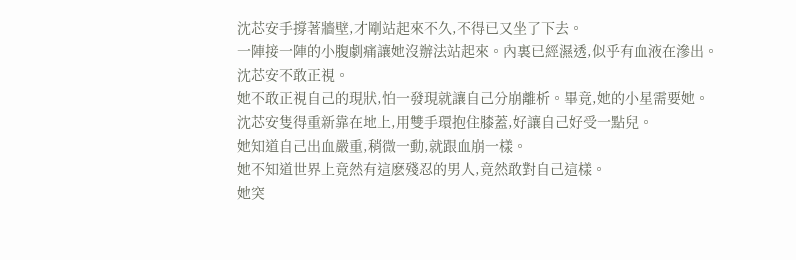沈芯安手撐著牆壁,才剛站起來不久,不得已又坐了下去。
一陣接一陣的小腹劇痛讓她沒辦法站起來。內裏已經濕透,似乎有血液在滲出。
沈芯安不敢正視。
她不敢正視自己的現狀,怕一發現就讓自己分崩離析。畢竟,她的小星需要她。
沈芯安隻得重新靠在地上,用雙手環抱住膝蓋,好讓自己好受一點兒。
她知道自己出血嚴重,稍微一動,就跟血崩一樣。
她不知道世界上竟然有這麽殘忍的男人,竟然敢對自己這樣。
她突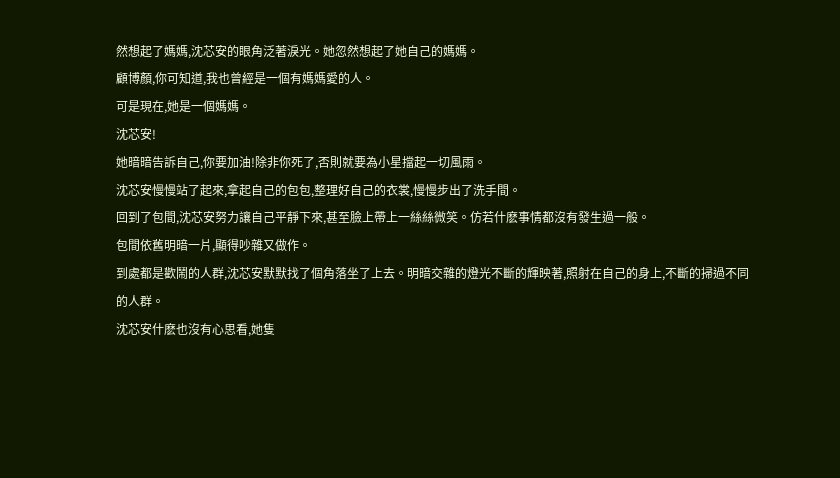然想起了媽媽,沈芯安的眼角泛著淚光。她忽然想起了她自己的媽媽。
顧博顏,你可知道,我也曾經是一個有媽媽愛的人。
可是現在,她是一個媽媽。
沈芯安!
她暗暗告訴自己,你要加油!除非你死了,否則就要為小星擋起一切風雨。
沈芯安慢慢站了起來,拿起自己的包包,整理好自己的衣裳,慢慢步出了洗手間。
回到了包間,沈芯安努力讓自己平靜下來,甚至臉上帶上一絲絲微笑。仿若什麽事情都沒有發生過一般。
包間依舊明暗一片,顯得吵雜又做作。
到處都是歡鬧的人群,沈芯安默默找了個角落坐了上去。明暗交雜的燈光不斷的輝映著,照射在自己的身上,不斷的掃過不同的人群。
沈芯安什麽也沒有心思看,她隻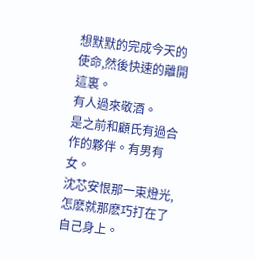想默默的完成今天的使命,然後快速的離開這裏。
有人過來敬酒。
是之前和顧氏有過合作的夥伴。有男有女。
沈芯安恨那一束燈光,怎麽就那麽巧打在了自己身上。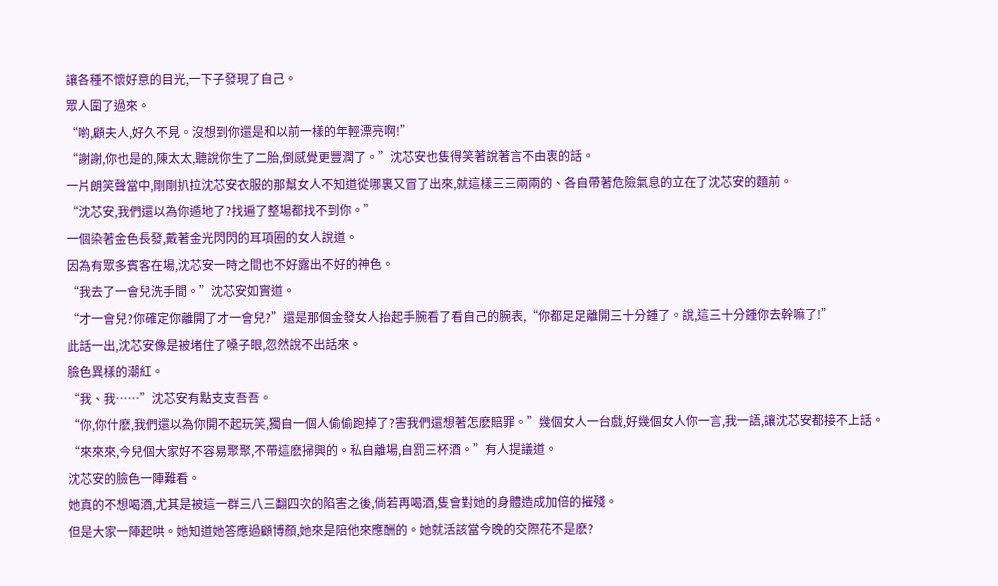讓各種不懷好意的目光,一下子發現了自己。
眾人圍了過來。
“喲,顧夫人,好久不見。沒想到你還是和以前一樣的年輕漂亮啊!”
“謝謝,你也是的,陳太太,聽說你生了二胎,倒感覺更豐潤了。”沈芯安也隻得笑著說著言不由衷的話。
一片朗笑聲當中,剛剛扒拉沈芯安衣服的那幫女人不知道從哪裏又冒了出來,就這樣三三兩兩的、各自帶著危險氣息的立在了沈芯安的麵前。
“沈芯安,我們還以為你遁地了?找遍了整場都找不到你。”
一個染著金色長發,戴著金光閃閃的耳項圈的女人說道。
因為有眾多賓客在場,沈芯安一時之間也不好露出不好的神色。
“我去了一會兒洗手間。”沈芯安如實道。
“才一會兒?你確定你離開了才一會兒?”還是那個金發女人抬起手腕看了看自己的腕表,“你都足足離開三十分鍾了。說,這三十分鍾你去幹嘛了!”
此話一出,沈芯安像是被堵住了嗓子眼,忽然說不出話來。
臉色異樣的潮紅。
“我、我……”沈芯安有點支支吾吾。
“你,你什麽,我們還以為你開不起玩笑,獨自一個人偷偷跑掉了?害我們還想著怎麽賠罪。”幾個女人一台戲,好幾個女人你一言,我一語,讓沈芯安都接不上話。
“來來來,今兒個大家好不容易聚聚,不帶這麽掃興的。私自離場,自罰三杯酒。”有人提議道。
沈芯安的臉色一陣難看。
她真的不想喝酒,尤其是被這一群三八三翻四次的陷害之後,倘若再喝酒,隻會對她的身體造成加倍的摧殘。
但是大家一陣起哄。她知道她答應過顧博顏,她來是陪他來應酬的。她就活該當今晚的交際花不是麽?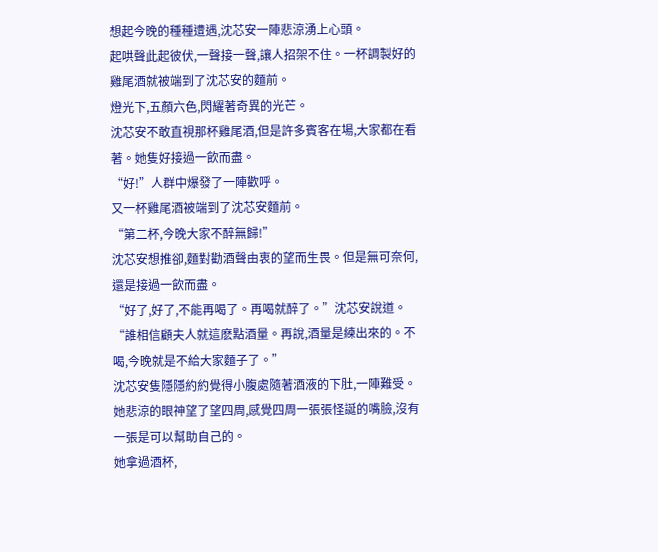想起今晚的種種遭遇,沈芯安一陣悲涼湧上心頭。
起哄聲此起彼伏,一聲接一聲,讓人招架不住。一杯調製好的雞尾酒就被端到了沈芯安的麵前。
燈光下,五顏六色,閃耀著奇異的光芒。
沈芯安不敢直視那杯雞尾酒,但是許多賓客在場,大家都在看著。她隻好接過一飲而盡。
“好!”人群中爆發了一陣歡呼。
又一杯雞尾酒被端到了沈芯安麵前。
“第二杯,今晚大家不醉無歸!”
沈芯安想推卻,麵對勸酒聲由衷的望而生畏。但是無可奈何,還是接過一飲而盡。
“好了,好了,不能再喝了。再喝就醉了。”沈芯安說道。
“誰相信顧夫人就這麽點酒量。再說,酒量是練出來的。不喝,今晚就是不給大家麵子了。”
沈芯安隻隱隱約約覺得小腹處隨著酒液的下肚,一陣難受。
她悲涼的眼神望了望四周,感覺四周一張張怪誕的嘴臉,沒有一張是可以幫助自己的。
她拿過酒杯,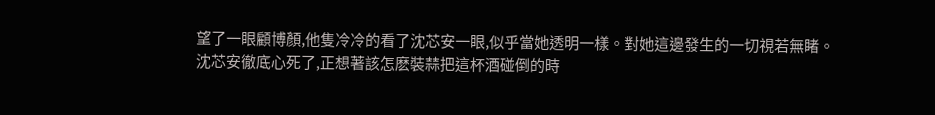望了一眼顧博顏,他隻冷冷的看了沈芯安一眼,似乎當她透明一樣。對她這邊發生的一切視若無睹。
沈芯安徹底心死了,正想著該怎麽裝蒜把這杯酒碰倒的時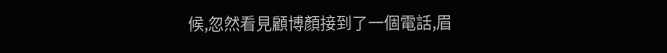候,忽然看見顧博顏接到了一個電話,眉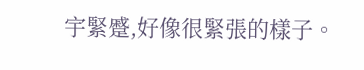宇緊蹙,好像很緊張的樣子。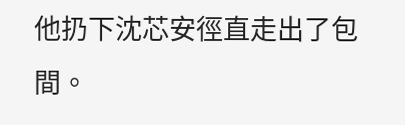他扔下沈芯安徑直走出了包間。